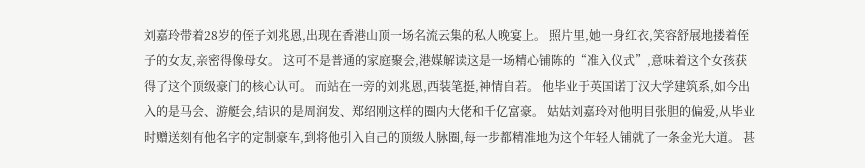刘嘉玲带着28岁的侄子刘兆恩,出现在香港山顶一场名流云集的私人晚宴上。 照片里,她一身红衣,笑容舒展地搂着侄子的女友,亲密得像母女。 这可不是普通的家庭聚会,港媒解读这是一场精心铺陈的“准入仪式”,意味着这个女孩获得了这个顶级豪门的核心认可。 而站在一旁的刘兆恩,西装笔挺,神情自若。 他毕业于英国诺丁汉大学建筑系,如今出入的是马会、游艇会,结识的是周润发、郑绍刚这样的圈内大佬和千亿富豪。 姑姑刘嘉玲对他明目张胆的偏爱,从毕业时赠送刻有他名字的定制豪车,到将他引入自己的顶级人脉圈,每一步都精准地为这个年轻人铺就了一条金光大道。 甚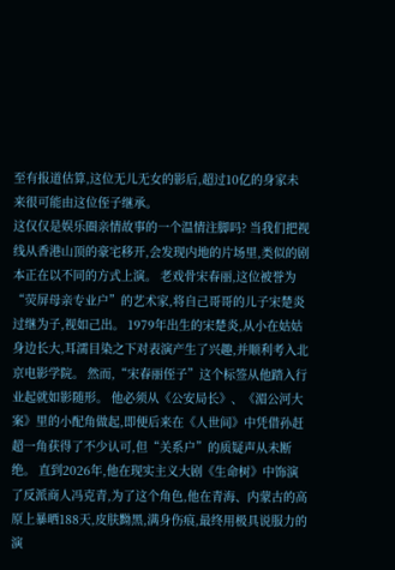至有报道估算,这位无儿无女的影后,超过10亿的身家未来很可能由这位侄子继承。
这仅仅是娱乐圈亲情故事的一个温情注脚吗? 当我们把视线从香港山顶的豪宅移开,会发现内地的片场里,类似的剧本正在以不同的方式上演。 老戏骨宋春丽,这位被誉为“荧屏母亲专业户”的艺术家,将自己哥哥的儿子宋楚炎过继为子,视如己出。 1979年出生的宋楚炎,从小在姑姑身边长大,耳濡目染之下对表演产生了兴趣,并顺利考入北京电影学院。 然而,“宋春丽侄子”这个标签从他踏入行业起就如影随形。 他必须从《公安局长》、《湄公河大案》里的小配角做起,即便后来在《人世间》中凭借孙赶超一角获得了不少认可,但“关系户”的质疑声从未断绝。 直到2026年,他在现实主义大剧《生命树》中饰演了反派商人冯克青,为了这个角色,他在青海、内蒙古的高原上暴晒188天,皮肤黝黑,满身伤痕,最终用极具说服力的演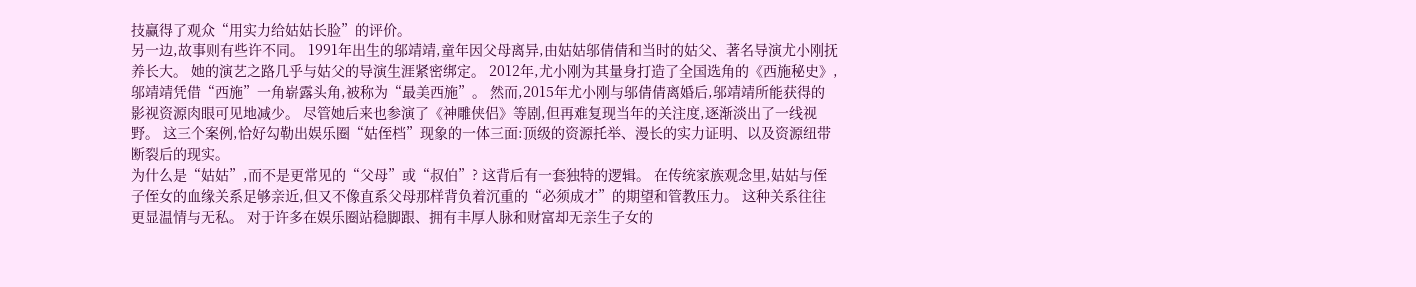技赢得了观众“用实力给姑姑长脸”的评价。
另一边,故事则有些许不同。 1991年出生的邬靖靖,童年因父母离异,由姑姑邬倩倩和当时的姑父、著名导演尤小刚抚养长大。 她的演艺之路几乎与姑父的导演生涯紧密绑定。 2012年,尤小刚为其量身打造了全国选角的《西施秘史》,邬靖靖凭借“西施”一角崭露头角,被称为“最美西施”。 然而,2015年尤小刚与邬倩倩离婚后,邬靖靖所能获得的影视资源肉眼可见地减少。 尽管她后来也参演了《神雕侠侣》等剧,但再难复现当年的关注度,逐渐淡出了一线视野。 这三个案例,恰好勾勒出娱乐圈“姑侄档”现象的一体三面:顶级的资源托举、漫长的实力证明、以及资源纽带断裂后的现实。
为什么是“姑姑”,而不是更常见的“父母”或“叔伯”? 这背后有一套独特的逻辑。 在传统家族观念里,姑姑与侄子侄女的血缘关系足够亲近,但又不像直系父母那样背负着沉重的“必须成才”的期望和管教压力。 这种关系往往更显温情与无私。 对于许多在娱乐圈站稳脚跟、拥有丰厚人脉和财富却无亲生子女的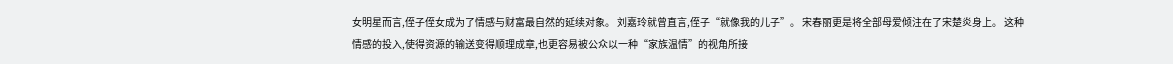女明星而言,侄子侄女成为了情感与财富最自然的延续对象。 刘嘉玲就曾直言,侄子“就像我的儿子”。 宋春丽更是将全部母爱倾注在了宋楚炎身上。 这种情感的投入,使得资源的输送变得顺理成章,也更容易被公众以一种“家族温情”的视角所接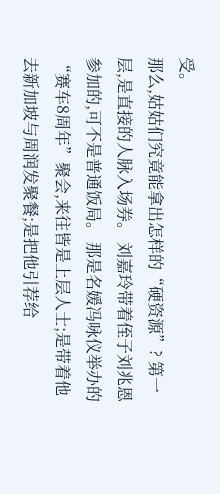受。
那么,姑姑们究竟能拿出怎样的“硬资源”? 第一层,是直接的人脉入场券。 刘嘉玲带着侄子刘兆恩参加的,可不是普通饭局。 那是名媛冯咏仪举办的“赛车8周年”聚会,来往皆是上层人士;是带着他去新加坡与周润发聚餐;是把他引荐给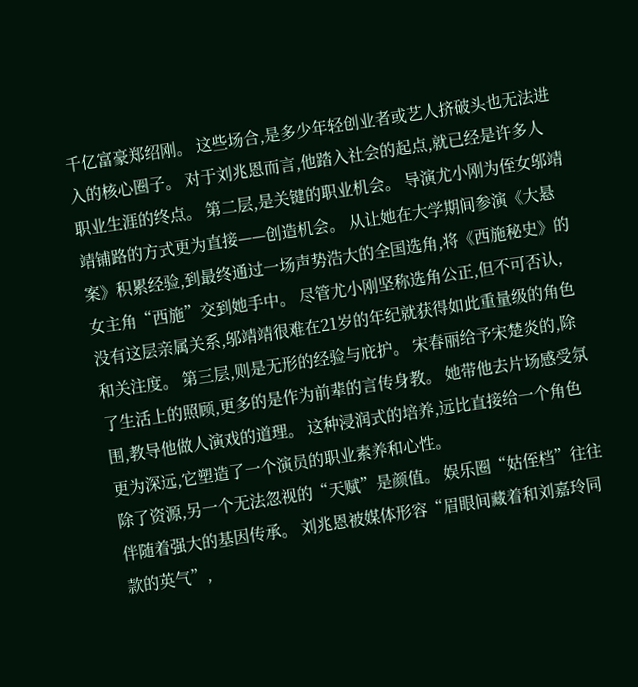千亿富豪郑绍刚。 这些场合,是多少年轻创业者或艺人挤破头也无法进入的核心圈子。 对于刘兆恩而言,他踏入社会的起点,就已经是许多人职业生涯的终点。 第二层,是关键的职业机会。 导演尤小刚为侄女邬靖靖铺路的方式更为直接——创造机会。 从让她在大学期间参演《大悬案》积累经验,到最终通过一场声势浩大的全国选角,将《西施秘史》的女主角“西施”交到她手中。 尽管尤小刚坚称选角公正,但不可否认,没有这层亲属关系,邬靖靖很难在21岁的年纪就获得如此重量级的角色和关注度。 第三层,则是无形的经验与庇护。 宋春丽给予宋楚炎的,除了生活上的照顾,更多的是作为前辈的言传身教。 她带他去片场感受氛围,教导他做人演戏的道理。 这种浸润式的培养,远比直接给一个角色更为深远,它塑造了一个演员的职业素养和心性。
除了资源,另一个无法忽视的“天赋”是颜值。 娱乐圈“姑侄档”往往伴随着强大的基因传承。 刘兆恩被媒体形容“眉眼间藏着和刘嘉玲同款的英气”,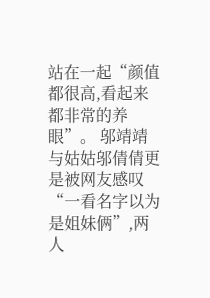站在一起“颜值都很高,看起来都非常的养眼”。 邬靖靖与姑姑邬倩倩更是被网友感叹“一看名字以为是姐妹俩”,两人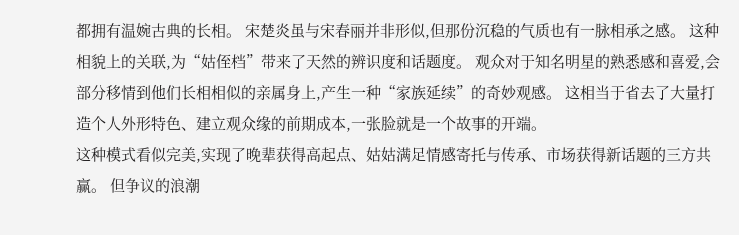都拥有温婉古典的长相。 宋楚炎虽与宋春丽并非形似,但那份沉稳的气质也有一脉相承之感。 这种相貌上的关联,为“姑侄档”带来了天然的辨识度和话题度。 观众对于知名明星的熟悉感和喜爱,会部分移情到他们长相相似的亲属身上,产生一种“家族延续”的奇妙观感。 这相当于省去了大量打造个人外形特色、建立观众缘的前期成本,一张脸就是一个故事的开端。
这种模式看似完美,实现了晚辈获得高起点、姑姑满足情感寄托与传承、市场获得新话题的三方共赢。 但争议的浪潮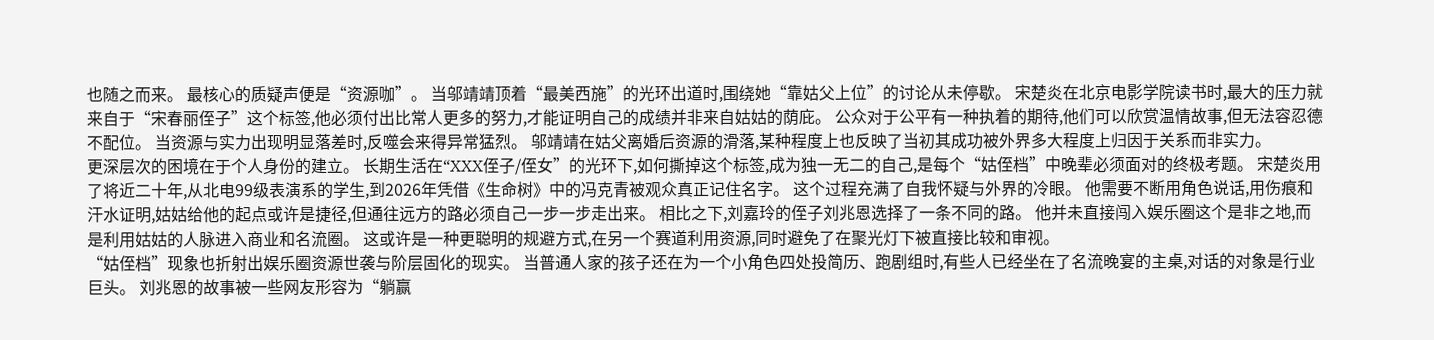也随之而来。 最核心的质疑声便是“资源咖”。 当邬靖靖顶着“最美西施”的光环出道时,围绕她“靠姑父上位”的讨论从未停歇。 宋楚炎在北京电影学院读书时,最大的压力就来自于“宋春丽侄子”这个标签,他必须付出比常人更多的努力,才能证明自己的成绩并非来自姑姑的荫庇。 公众对于公平有一种执着的期待,他们可以欣赏温情故事,但无法容忍德不配位。 当资源与实力出现明显落差时,反噬会来得异常猛烈。 邬靖靖在姑父离婚后资源的滑落,某种程度上也反映了当初其成功被外界多大程度上归因于关系而非实力。
更深层次的困境在于个人身份的建立。 长期生活在“XXX侄子/侄女”的光环下,如何撕掉这个标签,成为独一无二的自己,是每个“姑侄档”中晚辈必须面对的终极考题。 宋楚炎用了将近二十年,从北电99级表演系的学生,到2026年凭借《生命树》中的冯克青被观众真正记住名字。 这个过程充满了自我怀疑与外界的冷眼。 他需要不断用角色说话,用伤痕和汗水证明,姑姑给他的起点或许是捷径,但通往远方的路必须自己一步一步走出来。 相比之下,刘嘉玲的侄子刘兆恩选择了一条不同的路。 他并未直接闯入娱乐圈这个是非之地,而是利用姑姑的人脉进入商业和名流圈。 这或许是一种更聪明的规避方式,在另一个赛道利用资源,同时避免了在聚光灯下被直接比较和审视。
“姑侄档”现象也折射出娱乐圈资源世袭与阶层固化的现实。 当普通人家的孩子还在为一个小角色四处投简历、跑剧组时,有些人已经坐在了名流晚宴的主桌,对话的对象是行业巨头。 刘兆恩的故事被一些网友形容为“躺赢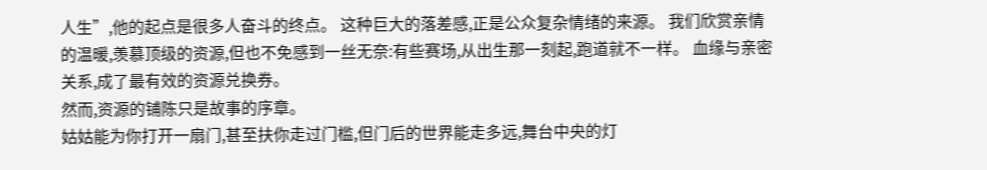人生”,他的起点是很多人奋斗的终点。 这种巨大的落差感,正是公众复杂情绪的来源。 我们欣赏亲情的温暖,羡慕顶级的资源,但也不免感到一丝无奈:有些赛场,从出生那一刻起,跑道就不一样。 血缘与亲密关系,成了最有效的资源兑换券。
然而,资源的铺陈只是故事的序章。
姑姑能为你打开一扇门,甚至扶你走过门槛,但门后的世界能走多远,舞台中央的灯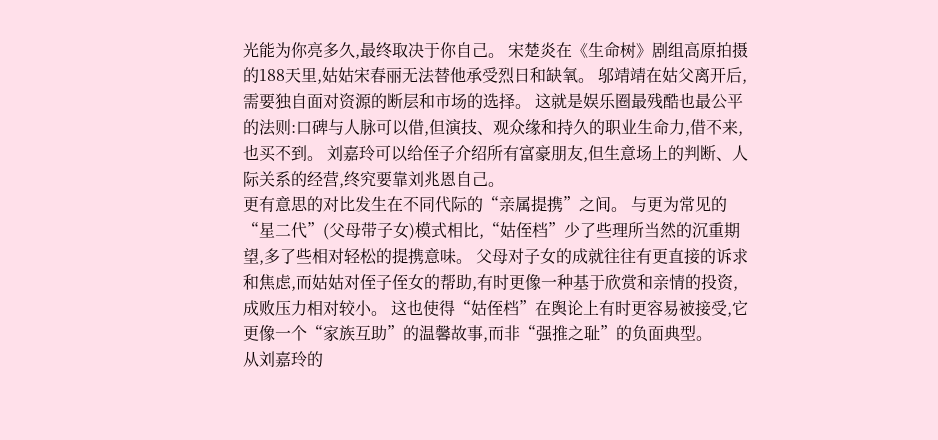光能为你亮多久,最终取决于你自己。 宋楚炎在《生命树》剧组高原拍摄的188天里,姑姑宋春丽无法替他承受烈日和缺氧。 邬靖靖在姑父离开后,需要独自面对资源的断层和市场的选择。 这就是娱乐圈最残酷也最公平的法则:口碑与人脉可以借,但演技、观众缘和持久的职业生命力,借不来,也买不到。 刘嘉玲可以给侄子介绍所有富豪朋友,但生意场上的判断、人际关系的经营,终究要靠刘兆恩自己。
更有意思的对比发生在不同代际的“亲属提携”之间。 与更为常见的“星二代”(父母带子女)模式相比,“姑侄档”少了些理所当然的沉重期望,多了些相对轻松的提携意味。 父母对子女的成就往往有更直接的诉求和焦虑,而姑姑对侄子侄女的帮助,有时更像一种基于欣赏和亲情的投资,成败压力相对较小。 这也使得“姑侄档”在舆论上有时更容易被接受,它更像一个“家族互助”的温馨故事,而非“强推之耻”的负面典型。
从刘嘉玲的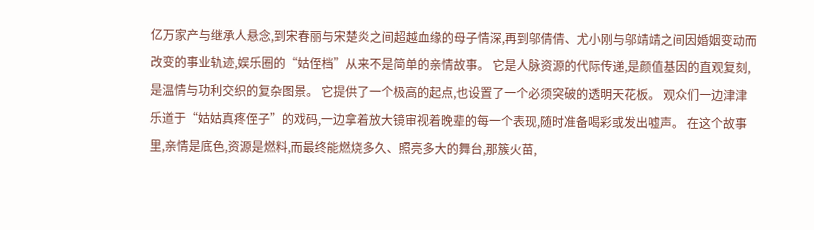亿万家产与继承人悬念,到宋春丽与宋楚炎之间超越血缘的母子情深,再到邬倩倩、尤小刚与邬靖靖之间因婚姻变动而改变的事业轨迹,娱乐圈的“姑侄档”从来不是简单的亲情故事。 它是人脉资源的代际传递,是颜值基因的直观复刻,是温情与功利交织的复杂图景。 它提供了一个极高的起点,也设置了一个必须突破的透明天花板。 观众们一边津津乐道于“姑姑真疼侄子”的戏码,一边拿着放大镜审视着晚辈的每一个表现,随时准备喝彩或发出嘘声。 在这个故事里,亲情是底色,资源是燃料,而最终能燃烧多久、照亮多大的舞台,那簇火苗,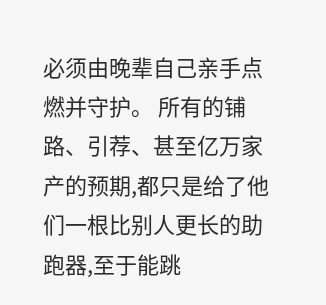必须由晚辈自己亲手点燃并守护。 所有的铺路、引荐、甚至亿万家产的预期,都只是给了他们一根比别人更长的助跑器,至于能跳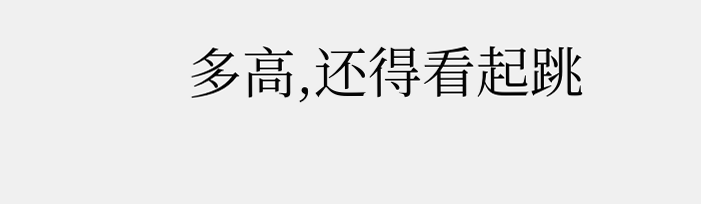多高,还得看起跳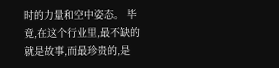时的力量和空中姿态。 毕竟,在这个行业里,最不缺的就是故事,而最珍贵的,是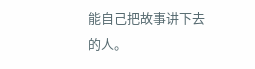能自己把故事讲下去的人。